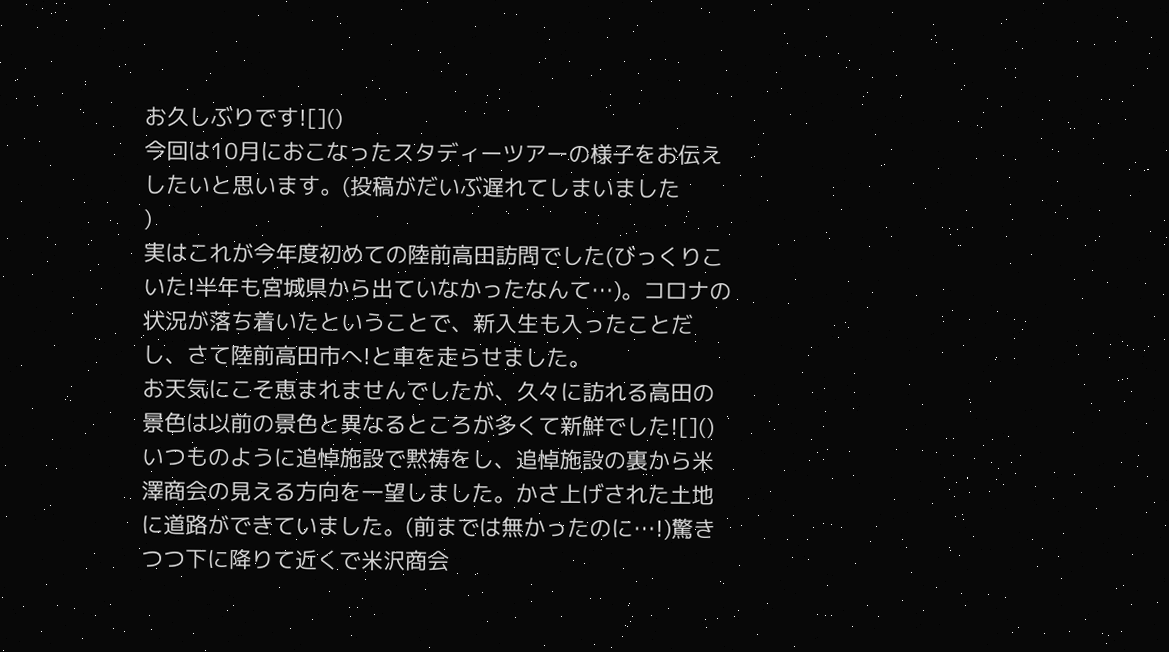お久しぶりです![]()
今回は10月におこなったスタディーツアーの様子をお伝えしたいと思います。(投稿がだいぶ遅れてしまいました
)
実はこれが今年度初めての陸前高田訪問でした(びっくりこいた!半年も宮城県から出ていなかったなんて…)。コロナの状況が落ち着いたということで、新入生も入ったことだし、さて陸前高田市へ!と車を走らせました。
お天気にこそ恵まれませんでしたが、久々に訪れる高田の景色は以前の景色と異なるところが多くて新鮮でした![]()
いつものように追悼施設で黙祷をし、追悼施設の裏から米澤商会の見える方向を一望しました。かさ上げされた土地に道路ができていました。(前までは無かったのに…!)驚きつつ下に降りて近くで米沢商会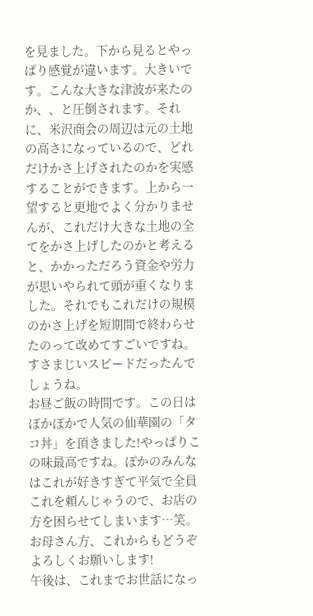を見ました。下から見るとやっぱり感覚が違います。大きいです。こんな大きな津波が来たのか、、と圧倒されます。それに、米沢商会の周辺は元の土地の高さになっているので、どれだけかさ上げされたのかを実感することができます。上から一望すると更地でよく分かりませんが、これだけ大きな土地の全てをかさ上げしたのかと考えると、かかっただろう資金や労力が思いやられて頭が重くなりました。それでもこれだけの規模のかさ上げを短期間で終わらせたのって改めてすごいですね。すさまじいスピードだったんでしょうね。
お昼ご飯の時間です。この日はぽかぽかで人気の仙華園の「タコ丼」を頂きました!やっぱりこの味最高ですね。ぽかのみんなはこれが好きすぎて平気で全員これを頼んじゃうので、お店の方を困らせてしまいます…笑。お母さん方、これからもどうぞよろしくお願いします!
午後は、これまでお世話になっ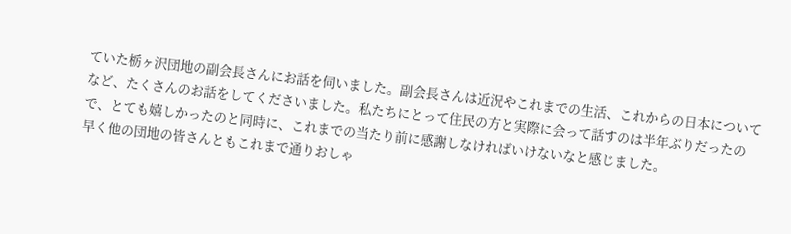ていた栃ヶ沢団地の副会長さんにお話を伺いました。副会長さんは近況やこれまでの生活、これからの日本についてなど、たくさんのお話をしてくださいました。私たちにとって住民の方と実際に会って話すのは半年ぶりだったので、とても嬉しかったのと同時に、これまでの当たり前に感謝しなければいけないなと感じました。
早く他の団地の皆さんともこれまで通りおしゃ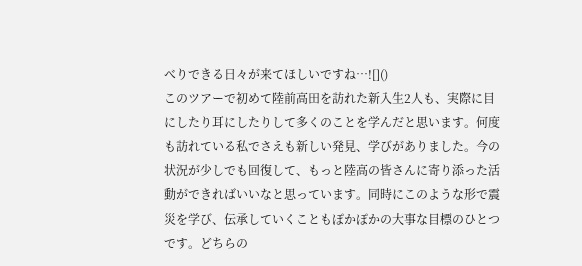べりできる日々が来てほしいですね…![]()
このツアーで初めて陸前高田を訪れた新入生2人も、実際に目にしたり耳にしたりして多くのことを学んだと思います。何度も訪れている私でさえも新しい発見、学びがありました。今の状況が少しでも回復して、もっと陸高の皆さんに寄り添った活動ができればいいなと思っています。同時にこのような形で震災を学び、伝承していくこともぽかぽかの大事な目標のひとつです。どちらの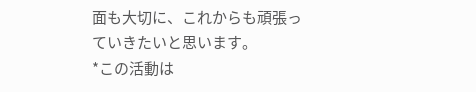面も大切に、これからも頑張っていきたいと思います。
*この活動は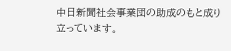中日新聞社会事業団の助成のもと成り立っています。